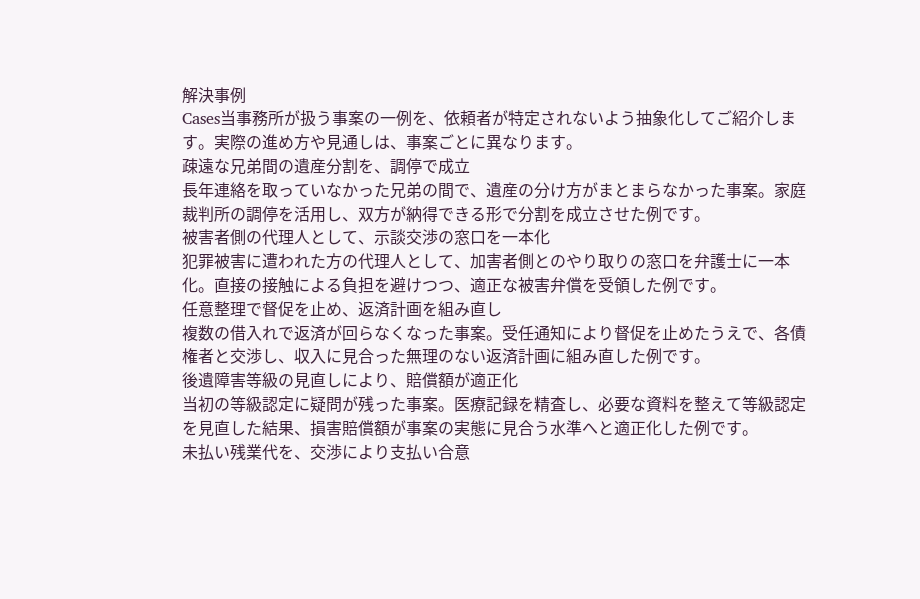解決事例
Cases当事務所が扱う事案の一例を、依頼者が特定されないよう抽象化してご紹介します。実際の進め方や見通しは、事案ごとに異なります。
疎遠な兄弟間の遺産分割を、調停で成立
長年連絡を取っていなかった兄弟の間で、遺産の分け方がまとまらなかった事案。家庭裁判所の調停を活用し、双方が納得できる形で分割を成立させた例です。
被害者側の代理人として、示談交渉の窓口を一本化
犯罪被害に遭われた方の代理人として、加害者側とのやり取りの窓口を弁護士に一本化。直接の接触による負担を避けつつ、適正な被害弁償を受領した例です。
任意整理で督促を止め、返済計画を組み直し
複数の借入れで返済が回らなくなった事案。受任通知により督促を止めたうえで、各債権者と交渉し、収入に見合った無理のない返済計画に組み直した例です。
後遺障害等級の見直しにより、賠償額が適正化
当初の等級認定に疑問が残った事案。医療記録を精査し、必要な資料を整えて等級認定を見直した結果、損害賠償額が事案の実態に見合う水準へと適正化した例です。
未払い残業代を、交渉により支払い合意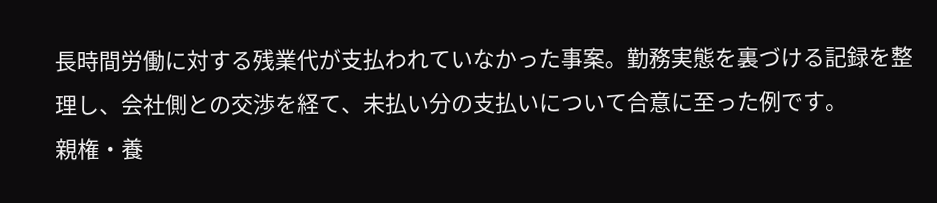長時間労働に対する残業代が支払われていなかった事案。勤務実態を裏づける記録を整理し、会社側との交渉を経て、未払い分の支払いについて合意に至った例です。
親権・養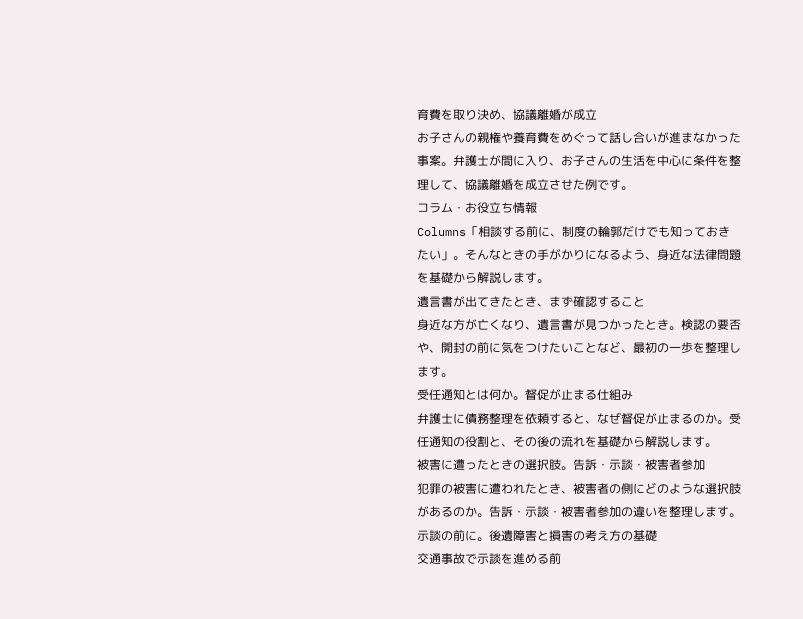育費を取り決め、協議離婚が成立
お子さんの親権や養育費をめぐって話し合いが進まなかった事案。弁護士が間に入り、お子さんの生活を中心に条件を整理して、協議離婚を成立させた例です。
コラム・お役立ち情報
Columns「相談する前に、制度の輪郭だけでも知っておきたい」。そんなときの手がかりになるよう、身近な法律問題を基礎から解説します。
遺言書が出てきたとき、まず確認すること
身近な方が亡くなり、遺言書が見つかったとき。検認の要否や、開封の前に気をつけたいことなど、最初の一歩を整理します。
受任通知とは何か。督促が止まる仕組み
弁護士に債務整理を依頼すると、なぜ督促が止まるのか。受任通知の役割と、その後の流れを基礎から解説します。
被害に遭ったときの選択肢。告訴・示談・被害者参加
犯罪の被害に遭われたとき、被害者の側にどのような選択肢があるのか。告訴・示談・被害者参加の違いを整理します。
示談の前に。後遺障害と損害の考え方の基礎
交通事故で示談を進める前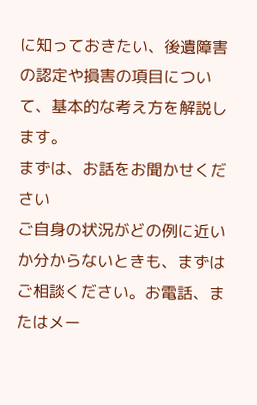に知っておきたい、後遺障害の認定や損害の項目について、基本的な考え方を解説します。
まずは、お話をお聞かせください
ご自身の状況がどの例に近いか分からないときも、まずはご相談ください。お電話、またはメー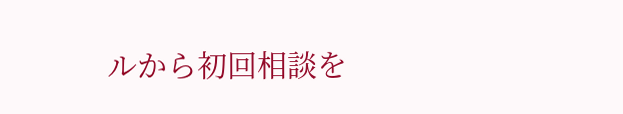ルから初回相談を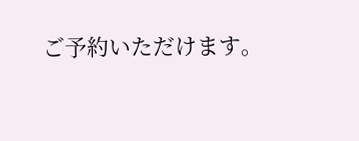ご予約いただけます。